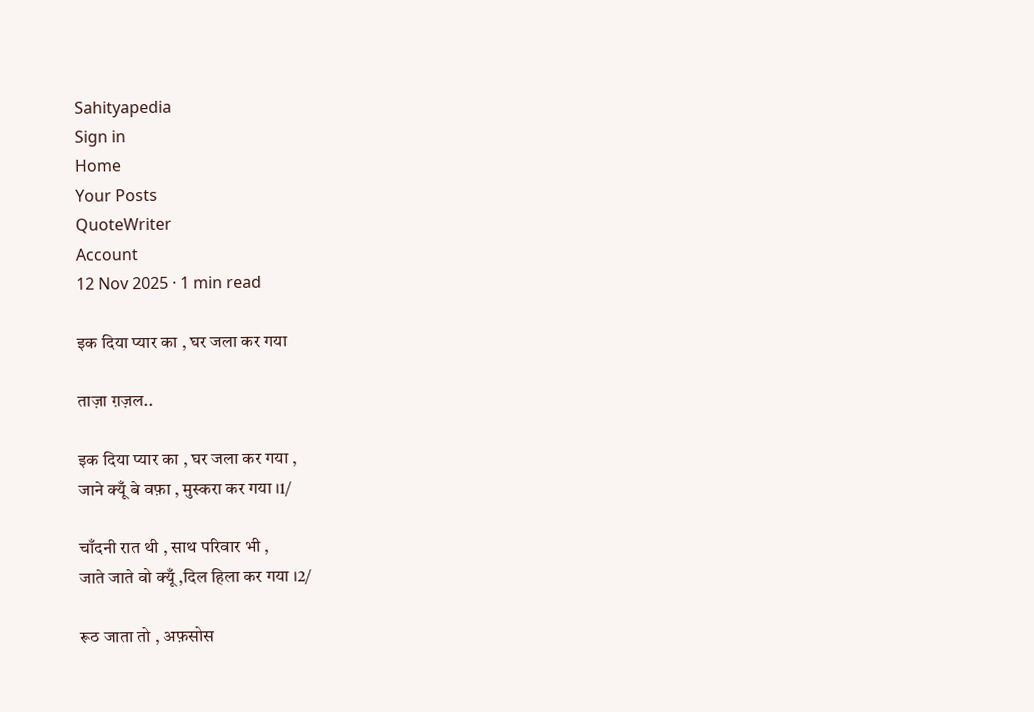Sahityapedia
Sign in
Home
Your Posts
QuoteWriter
Account
12 Nov 2025 · 1 min read

इक दिया प्यार का , घर जला कर गया

ताज़ा ग़ज़ल..

इक दिया प्यार का , घर जला कर गया ,
जाने क्यूँ बे वफ़ा , मुस्करा कर गया ।1/

चाँदनी रात थी , साथ परिवार भी ,
जाते जाते वो क्यूँ ,दिल हिला कर गया ।2/

रूठ जाता तो , अफ़सोस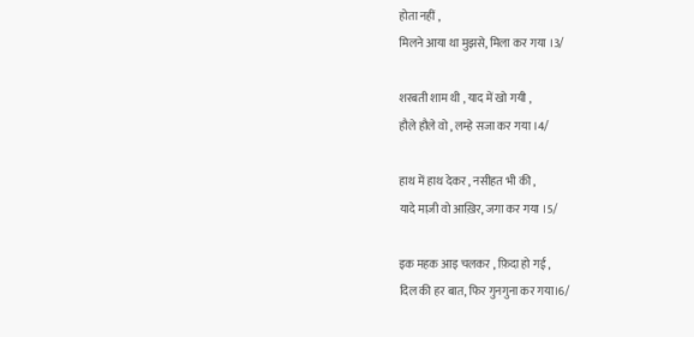होता नहीं ,
मिलने आया था मुझसे, मिला कर गया ।3/

शरबती शाम थी , याद में खो गयी ,
हौले हौले वो , लम्हे सजा कर गया ।4/

हाथ में हाथ देकर , नसीहत भी की ,
यादे माज़ी वो आख़िर, जगा कर गया ।5/

इक महक आइ चलकर , फ़िदा हो गई ,
दिल की हर बात, फिर गुनगुना कर गया।6/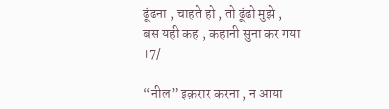ढूंढना , चाहते हो , तो ढूंढो मुझे ,
बस यही कह , कहानी सुना कर गया ।7/

“नील” इक़रार करना , न आया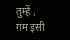तुम्हें ,
ग़म इसी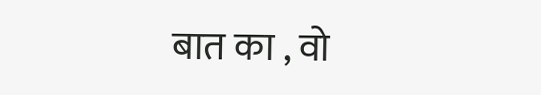बात का , वो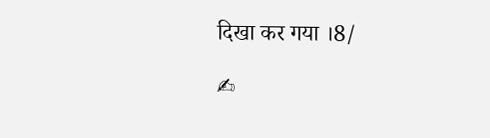दिखा कर गया ।8/

✍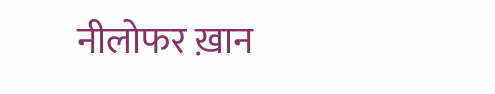नीलोफर ख़ान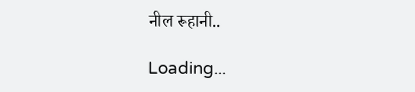नील रूहानी..

Loading...